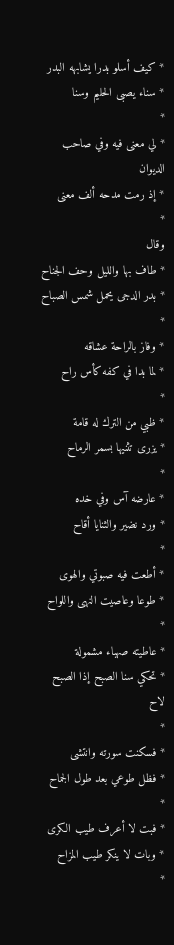* كيف أسلو بدرا يشابهه البدر
* سناء يصبى الحليم وسنا
*
* لي معنى فيه وفي صاحب الديوان
* إذ رمت مدحه ألف معنى
*
وقال
* طاف بها والليل وحف الجناح
* بدر الدجى يحمل شمس الصباح
*
* وفاز بالراحة عشاقه
* لما بدا في كفه كأس راح
*
* ظبي من الترك له قامة
* يزرى تثنيها بسمر الرماح
*
* عارضه آس وفي خده
* ورد نضير والثنايا أقاح
*
* أطعت فيه صبوتي والهوى
* طوعا وعاصيت النهى واللواح
*
* عاطيته صهباء مشمولة
* تحكي سنا الصبح إذا الصبح لاح
*
* فسكنت سورته وانتشى
* فظل طوعي بعد طول الجماح
*
* فبت لا أعرف طيب الكرى
* وبات لا ينكر طيب المزاح
*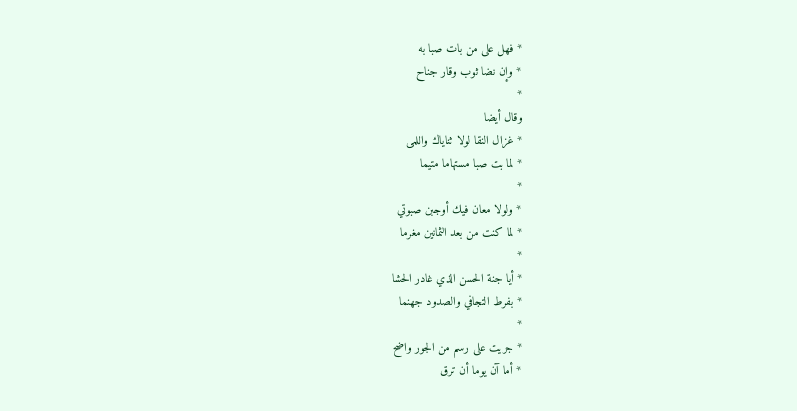* فهل على من بات صبا به
* وإن نضا ثوب وقار جناح
*
وقال أيضا
* غزال النقا لولا ثناياك واللمى
* لما بت صبا مستهاما متيما
*
* ولولا معان فيك أوجبن صبوتي
* لما كنت من بعد الثمانين مغرما
*
* أيا جنة الحسن الذي غادر الحشا
* بفرط التجافي والصدود جهنما
*
* جريت على رسم من الجور واضح
* أما آن يوما أن ترق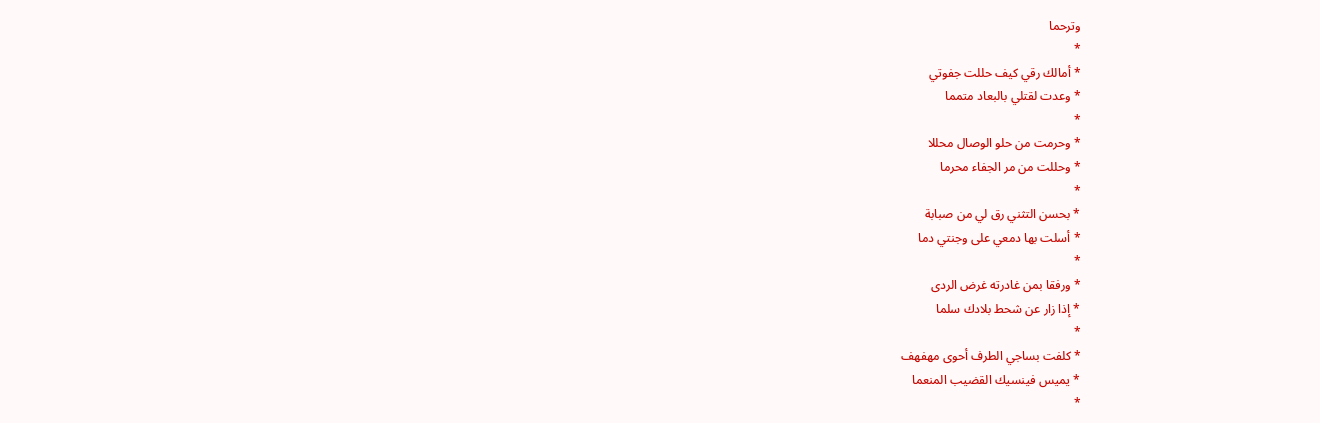وترحما
*
* أمالك رقي كيف حللت جفوتي
* وعدت لقتلي بالبعاد متمما
*
* وحرمت من حلو الوصال محللا
* وحللت من مر الجفاء محرما
*
* بحسن التثني رق لي من صبابة
* أسلت بها دمعي على وجنتي دما
*
* ورفقا بمن غادرته غرض الردى
* إذا زار عن شحط بلادك سلما
*
* كلفت بساجي الطرف أحوى مهفهف
* يميس فينسيك القضيب المنعما
*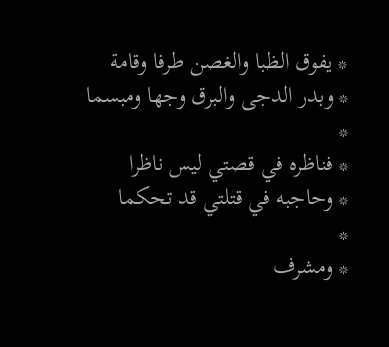* يفوق الظبا والغصن طرفا وقامة
* وبدر الدجى والبرق وجها ومبسما
*
* فناظره في قصتي ليس ناظرا
* وحاجبه في قتلتي قد تحكما
*
* ومشرف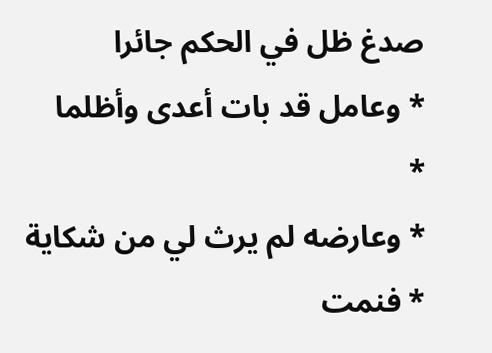صدغ ظل في الحكم جائرا
* وعامل قد بات أعدى وأظلما
*
* وعارضه لم يرث لي من شكاية
* فنمت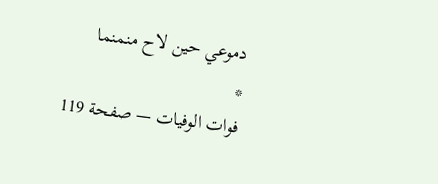دموعي حين لاح منمنما
*
فوات الوفيات — صفحة 119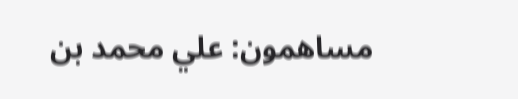مساهمون: علي محمد بن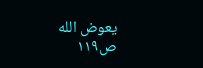يعوض الله
ص١١٩